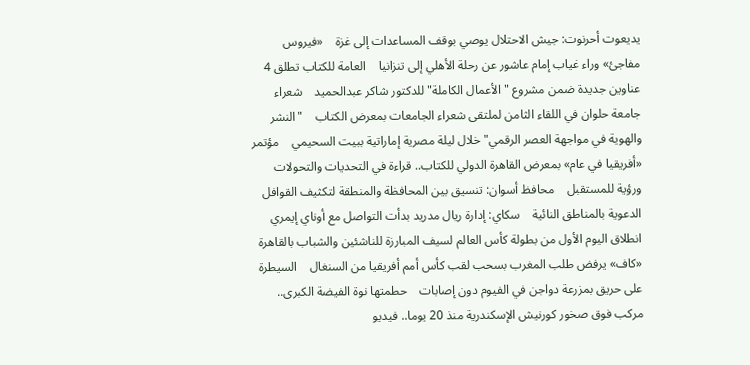يديعوت أحرنوت: جيش الاحتلال يوصي بوقف المساعدات إلى غزة    «فيروس مفاجئ» وراء غياب إمام عاشور عن رحلة الأهلي إلى تنزانيا    العامة للكتاب تطلق 4 عناوين جديدة ضمن مشروع "الأعمال الكاملة" للدكتور شاكر عبدالحميد    شعراء جامعة حلوان في اللقاء الثامن لملتقى شعراء الجامعات بمعرض الكتاب    "النشر والهوية في مواجهة العصر الرقمي" خلال ليلة مصرية إماراتية ببيت السحيمي    مؤتمر «أفريقيا في عام» بمعرض القاهرة الدولي للكتاب.. قراءة في التحديات والتحولات ورؤية للمستقبل    محافظ أسوان: تنسيق بين المحافظة والمنطقة لتكثيف القوافل الدعوية بالمناطق النائية    سكاي: إدارة ريال مدريد بدأت التواصل مع أوناي إيمري    انطلاق اليوم الأول من بطولة كأس العالم لسيف المبارزة للناشئين والشباب بالقاهرة    «كاف» يرفض طلب المغرب بسحب لقب كأس أمم أفريقيا من السنغال    السيطرة على حريق بمزرعة دواجن في الفيوم دون إصابات    حطمتها نوة الفيضة الكبرى.. مركب فوق صخور كورنيش الإسكندرية منذ 20 يوما.. فيديو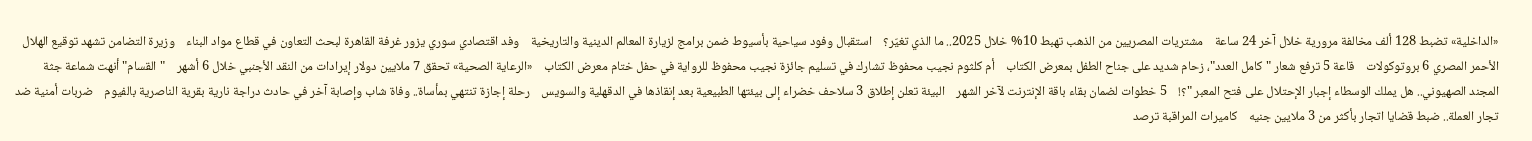«الداخلية» تضبط 128 ألف مخالفة مرورية خلال آخر 24 ساعة    مشتريات المصريين من الذهب تهبط 10% خلال 2025.. ما الذي تغيّر؟    استقبال وفود سياحية بأسيوط ضمن برامج لزيارة المعالم الدينية والتاريخية    وفد اقتصادي سوري يزور غرفة القاهرة لبحث التعاون في قطاع مواد البناء    وزيرة التضامن تشهد توقيع الهلال الأحمر المصري 6 بروتوكولات    قاعة 5 ترفع شعار "كامل العدد"، زحام شديد على جناح الطفل بمعرض الكتاب    أم كلثوم نجيب محفوظ تشارك في تسليم جائزة نجيب محفوظ للرواية في حفل ختام معرض الكتاب    «الرعاية الصحية» تحقق 7 ملايين دولار إيرادات من النقد الأجنبي خلال 6 أشهر    "القسام" أنهت شماعة جثة المجند الصهيوني.. هل يملك الوسطاء إجبار الإحتلال على فتح المعبر "؟!    5 خطوات لضمان بقاء باقة الإنترنت لآخر الشهر    البيئة تعلن إطلاق 3 سلاحف خضراء إلى بيئتها الطبيعية بعد إنقاذها في الدقهلية والسويس    رحلة إجازة تنتهي بمأساة.. وفاة شاب وإصابة آخر في حادث دراجة نارية بقرية الناصرية بالفيوم    ضربات أمنية ضد تجار العملة.. ضبط قضايا اتجار بأكثر من 3 ملايين جنيه    كاميرات المراقبة ترصد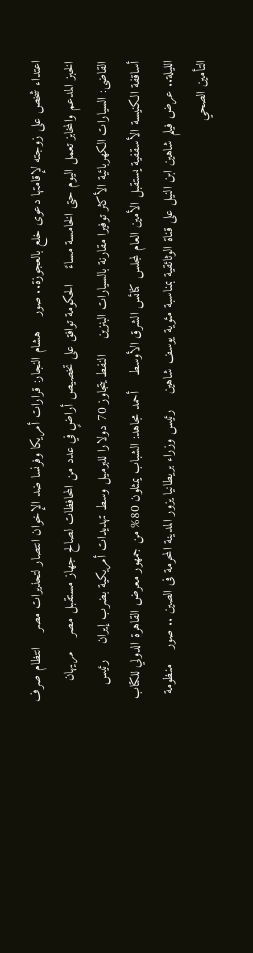اعتداء شخص على زوجته لإقامتها دعوى خلع بالعجوزة.. صور    هشام النجار: قرارات أمريكا وفرنسا ضد الإخوان انتصار لتحذيرات مصر    انتظام صرف الخبز المدعم والمخابز تعمل اليوم حتى الخامسة مساءً    الحكومة توافق على تخصيص أراضٍ في عدد من المحافظات لصالح جهاز مستقبل مصر    مريهان القاضى: السيارات الكهربائية الأكثر توفيرا مقارنة بالسيارات البنزين    النفط يتجاوز 70 دولارا للبرميل وسط تهديدات أمريكية بضرب إيران    رئيس أساقفة الكنيسة الأسقفية يستقبل الأمين العام لمجلس كنائس الشرق الأوسط    أحمد مجاهد: الشباب يمثلون 80% من جمهور معرض القاهرة الدولي للكتاب    الليلة.. عرض فيلم شاهين ابن النيل على قناة الوثائقية بمناسبة مئوية يوسف شاهين    رئيس وزراء بريطانيا يزور المدينة المحرمة فى الصين .. صور    منظومة التأمين الصحي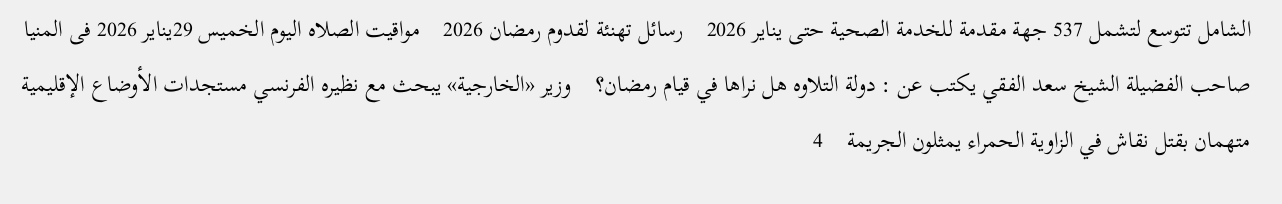الشامل تتوسع لتشمل 537 جهة مقدمة للخدمة الصحية حتى يناير 2026    رسائل تهنئة لقدوم رمضان 2026    مواقيت الصلاه اليوم الخميس 29يناير 2026 فى المنيا    صاحب الفضيلة الشيخ سعد الفقي يكتب عن : دولة التلاوه هل نراها في قيام رمضان؟    وزير «الخارجية» يبحث مع نظيره الفرنسي مستجدات الأوضاع الإقليمية    متهمان بقتل نقاش في الزاوية الحمراء يمثلون الجريمة    4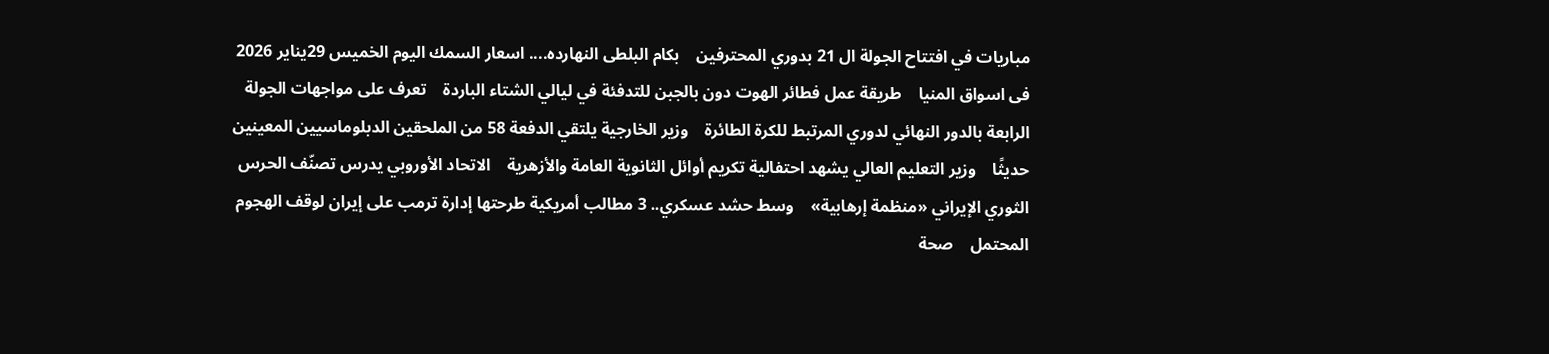مباريات في افتتاح الجولة ال 21 بدوري المحترفين    بكام البلطى النهارده.... اسعار السمك اليوم الخميس 29يناير 2026 فى اسواق المنيا    طريقة عمل فطائر الهوت دون بالجبن للتدفئة في ليالي الشتاء الباردة    تعرف على مواجهات الجولة الرابعة بالدور النهائي لدوري المرتبط للكرة الطائرة    وزير الخارجية يلتقي الدفعة 58 من الملحقين الدبلوماسيين المعينين حديثًا    وزير التعليم العالي يشهد احتفالية تكريم أوائل الثانوية العامة والأزهرية    الاتحاد الأوروبي يدرس تصنّف الحرس الثوري الإيراني «منظمة إرهابية»    وسط حشد عسكري.. 3 مطالب أمريكية طرحتها إدارة ترمب على إيران لوقف الهجوم المحتمل    صحة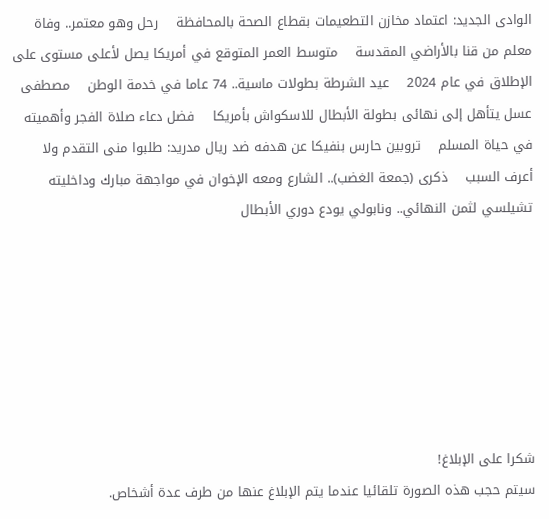الوادى الجديد: اعتماد مخازن التطعيمات بقطاع الصحة بالمحافظة    رحل وهو معتمر.. وفاة معلم من قنا بالأراضي المقدسة    متوسط العمر المتوقع في أمريكا يصل لأعلى مستوى على الإطلاق في عام 2024    عيد الشرطة بطولات ماسية.. 74 عاما في خدمة الوطن    مصطفى عسل يتأهل إلى نهائى بطولة الأبطال للاسكواش بأمريكا    فضل دعاء صلاة الفجر وأهميته في حياة المسلم    تروبين حارس بنفيكا عن هدفه ضد ريال مدريد: طلبوا منى التقدم ولا أعرف السبب    ذكرى (جمعة الغضب).. الشارع ومعه الإخوان في مواجهة مبارك وداخليته    تشيلسي لثمن النهائي.. ونابولي يودع دوري الأبطال







شكرا على الإبلاغ!
سيتم حجب هذه الصورة تلقائيا عندما يتم الإبلاغ عنها من طرف عدة أشخاص.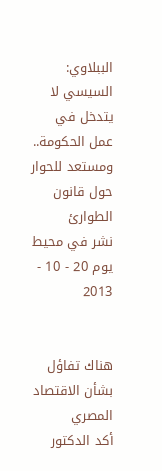الببلاوي: السيسي لا يتدخل في عمل الحكومة.. ومستعد للحوار حول قانون الطوارئ
نشر في محيط يوم 20 - 10 - 2013


هناك تفاؤل بشأن الاقتصاد المصري
أكد الدكتور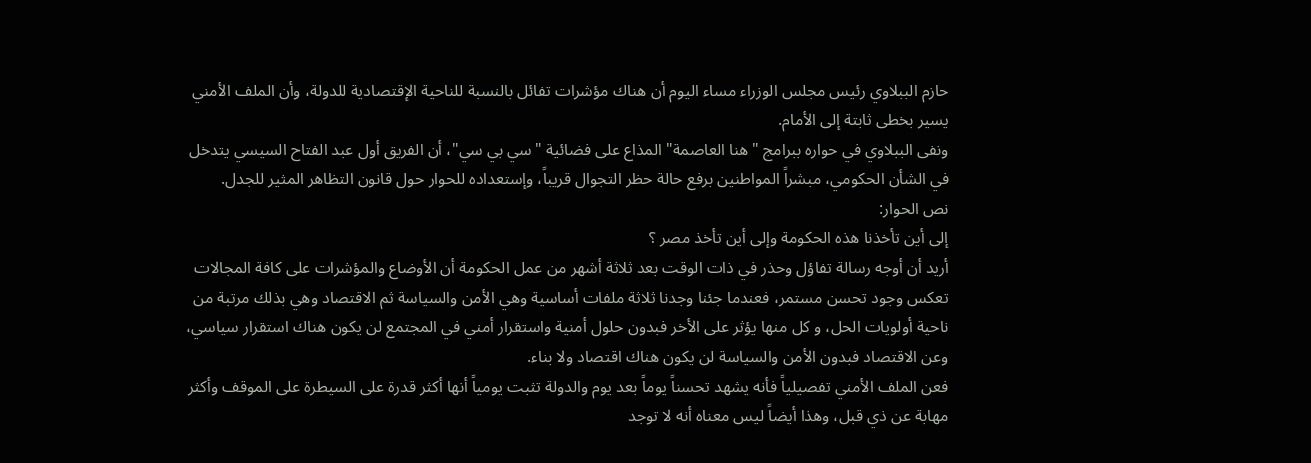حازم الببلاوي رئيس مجلس الوزراء مساء اليوم أن هناك مؤشرات تفائل بالنسبة للناحية الإقتصادية للدولة، وأن الملف الأمني يسير بخطى ثابتة إلى الأمام.
ونفى الببلاوي في حواره ببرامج "هنا العاصمة" المذاع على فضائية "سي بي سي"، أن الفريق أول عبد الفتاح السيسي يتدخل في الشأن الحكومي، مبشراً المواطنين برفع حالة حظر التجوال قريباً، وإستعداده للحوار حول قانون التظاهر المثير للجدل.
نص الحوار:
إلى أين تأخذنا هذه الحكومة وإلى أين تأخذ مصر ؟
أريد أن أوجه رسالة تفاؤل وحذر في ذات الوقت بعد ثلاثة أشهر من عمل الحكومة أن الأوضاع والمؤشرات على كافة المجالات تعكس وجود تحسن مستمر، فعندما جئنا وجدنا ثلاثة ملفات أساسية وهي الأمن والسياسة ثم الاقتصاد وهي بذلك مرتبة من ناحية أولويات الحل، و كل منها يؤثر على الأخر فبدون حلول أمنية واستقرار أمني في المجتمع لن يكون هناك استقرار سياسي، وعن الاقتصاد فبدون الأمن والسياسة لن يكون هناك اقتصاد ولا بناء.
فعن الملف الأمني تفصيلياً فأنه يشهد تحسناً يوماً بعد يوم والدولة تثبت يومياً أنها أكثر قدرة على السيطرة على الموقف وأكثر مهابة عن ذي قبل، وهذا أيضاً ليس معناه أنه لا توجد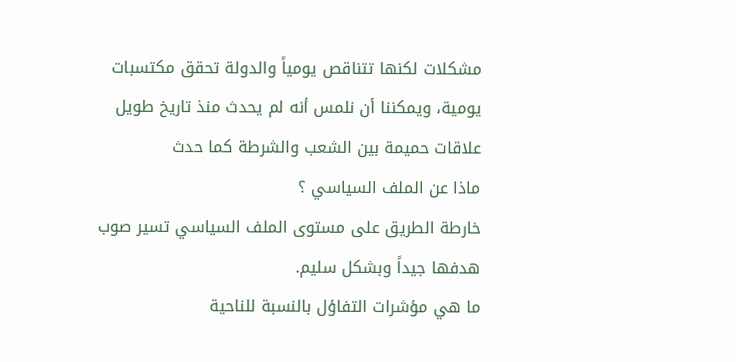مشكلات لكنها تتناقص يومياً والدولة تحقق مكتسبات يومية، ويمكننا أن نلمس أنه لم يحدث منذ تاريخ طويل علاقات حميمة بين الشعب والشرطة كما حدث
ماذا عن الملف السياسي ؟
خارطة الطريق على مستوى الملف السياسي تسير صوب هدفها جيداً وبشكل سليم.
ما هي مؤشرات التفاؤل بالنسبة للناحية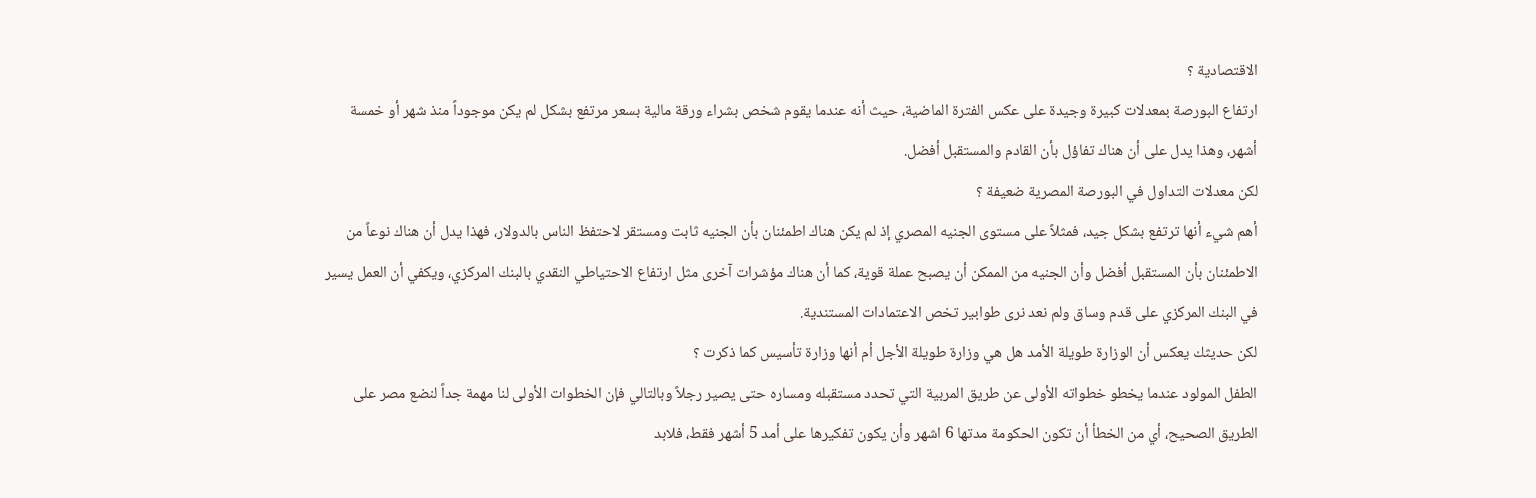الاقتصادية ؟
ارتفاع البورصة بمعدلات كبيرة وجيدة على عكس الفترة الماضية، حيث أنه عندما يقوم شخص بشراء ورقة مالية بسعر مرتفع بشكل لم يكن موجوداً منذ شهر أو خمسة أشهر، وهذا يدل على أن هناك تفاؤل بأن القادم والمستقبل أفضل.
لكن معدلات التداول في البورصة المصرية ضعيفة ؟
أهم شيء أنها ترتفع بشكل جيد، فمثلاً على مستوى الجنيه المصري إذ لم يكن هناك اطمئنان بأن الجنيه ثابت ومستقر لاحتفظ الناس بالدولار، فهذا يدل أن هناك نوعاً من الاطمئنان بأن المستقبل أفضل وأن الجنيه من الممكن أن يصبح عملة قوية، كما أن هناك مؤشرات آخرى مثل ارتفاع الاحتياطي النقدي بالبنك المركزي، ويكفي أن العمل يسير في البنك المركزي على قدم وساق ولم نعد نرى طوابير تخص الاعتمادات المستندية.
لكن حديثك يعكس أن الوزارة طويلة الأمد هل هي وزارة طويلة الأجل أم أنها وزارة تأسيس كما ذكرت ؟
الطفل المولود عندما يخطو خطواته الأولى عن طريق المربية التي تحدد مستقبله ومساره حتى يصير رجلاً وبالتالي فإن الخطوات الأولى لنا مهمة جداً لنضع مصر على الطريق الصحيح، أي من الخطأ أن تكون الحكومة مدتها 6 اشهر وأن يكون تفكيرها على أمد 5 أشهر فقط، فلابد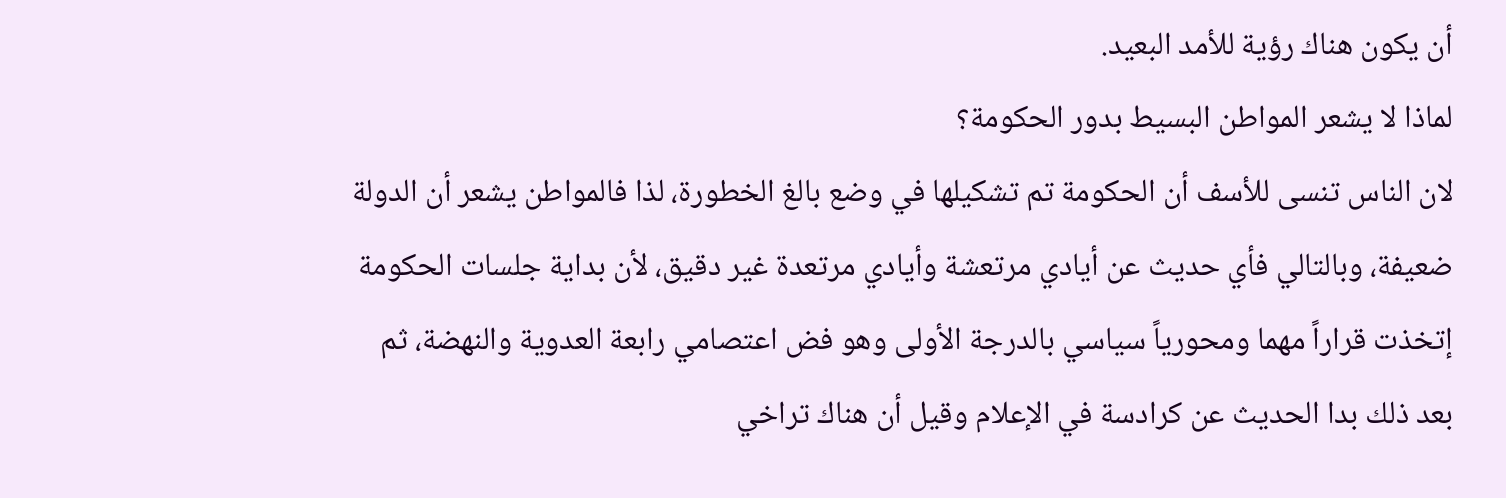أن يكون هناك رؤية للأمد البعيد.
لماذا لا يشعر المواطن البسيط بدور الحكومة؟
لان الناس تنسى للأسف أن الحكومة تم تشكيلها في وضع بالغ الخطورة، لذا فالمواطن يشعر أن الدولة ضعيفة، وبالتالي فأي حديث عن أيادي مرتعشة وأيادي مرتعدة غير دقيق، لأن بداية جلسات الحكومة إتخذت قراراً مهما ومحورياً سياسي بالدرجة الأولى وهو فض اعتصامي رابعة العدوية والنهضة، ثم بعد ذلك بدا الحديث عن كرادسة في الإعلام وقيل أن هناك تراخي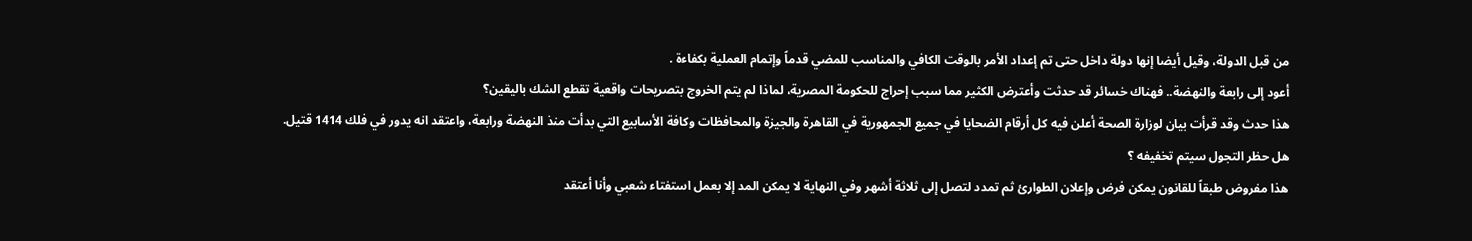من قبل الدولة، وقيل أيضا إنها دولة داخل حتى تم إعداد الأمر بالوقت الكافي والمناسب للمضي قدماً وإتمام العملية بكفاءة .
أعود إلى رابعة والنهضة.. فهناك خسائر قد حدثت وأعترض الكثير مما سبب إحراج للحكومة المصرية، لماذا لم يتم الخروج بتصريحات واقعية تقطع الشك باليقين؟
هذا حدث وقد قرأت بيان لوزارة الصحة أعلن فيه كل أرقام الضحايا في جميع الجمهورية في القاهرة والجيزة والمحافظات وكافة الأسابيع التي بدأت منذ النهضة ورابعة، واعتقد انه يدور في فلك 1414 قتيل.
هل حظر التجول سيتم تخفيفه ؟
هذا مفروض طبقاً للقانون يمكن فرض وإعلان الطوارئ ثم تمدد لتصل إلى ثلاثة أشهر وفي النهاية لا يمكن المد إلا بعمل استفتاء شعبي وأنا أعتقد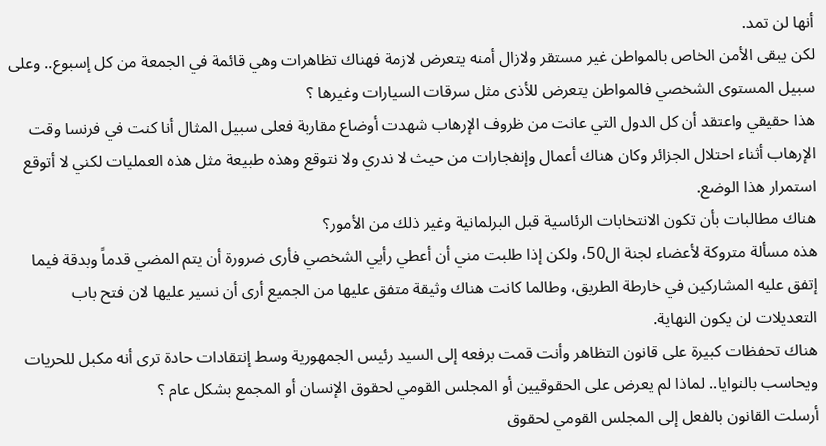أنها لن تمد.
لكن يبقى الأمن الخاص بالمواطن غير مستقر ولازال أمنه يتعرض لازمة فهناك تظاهرات وهي قائمة في الجمعة من كل إسبوع.. وعلى سبيل المستوى الشخصي فالمواطن يتعرض للأذى مثل سرقات السيارات وغيرها ؟
هذا حقيقي واعتقد أن كل الدول التي عانت من ظروف الإرهاب شهدت أوضاع مقاربة فعلى سبيل المثال أنا كنت في فرنسا وقت الإرهاب أثناء احتلال الجزائر وكان هناك أعمال وإنفجارات من حيث لا ندري ولا نتوقع وهذه طبيعة مثل هذه العمليات لكني لا أتوقع استمرار هذا الوضع.
هناك مطالبات بأن تكون الانتخابات الرئاسية قبل البرلمانية وغير ذلك من الأمور؟
هذه مسألة متروكة لأعضاء لجنة ال50، ولكن إذا طلبت مني أن أعطي رأيي الشخصي فأرى ضرورة أن يتم المضي قدماً وبدقة فيما إتفق عليه المشاركين في خارطة الطريق، وطالما كانت هناك وثيقة متفق عليها من الجميع أرى أن نسير عليها لان فتح باب التعديلات لن يكون النهاية.
هناك تحفظات كبيرة على قانون التظاهر وأنت قمت برفعه إلى السيد رئيس الجمهورية وسط إنتقادات حادة ترى أنه مكبل للحريات ويحاسب بالنوايا.. لماذا لم يعرض على الحقوقيين أو المجلس القومي لحقوق الإنسان أو المجمع بشكل عام ؟
أرسلت القانون بالفعل إلى المجلس القومي لحقوق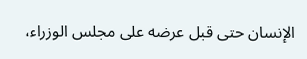الإنسان حتى قبل عرضه على مجلس الوزراء،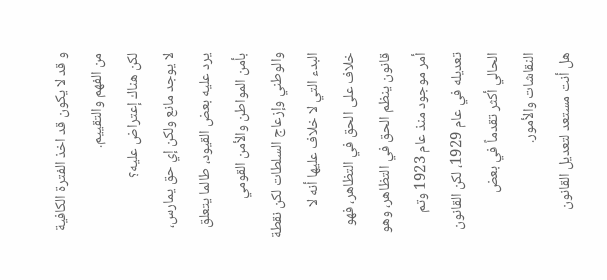و قد لا يكون قد اخذ الفترة الكافية من الفهم والتقييم.
لكن هناك إعتراض عليه؟
لا يوجد مانع ولكن إي حق يمارس، يرد عليه بعض القيود، طالما يتعلق بأمن المواطن والأمن القومي والوطني وإزعاج السلطات لكن نقطة البدء التي لا خلاف عليها أنه لا خلاف على الحق في التظاهر، فهو قانون ينظم الحق في التظاهر، وهو أمر موجود منذ عام 1923 وتم تعديله في عام 1929، لكن القانون الحالي أكثر تقدماً في بعض النقاشات والأمور.
هل أنت مستعد لتعديل القانون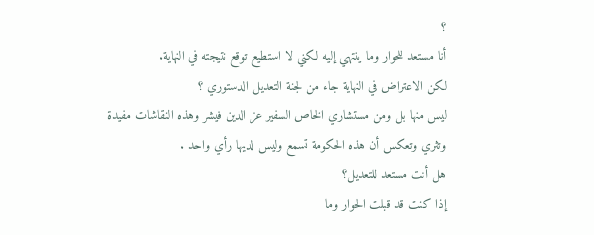؟
أنا مستعد للحوار وما ينتهي إليه لكني لا استطيع توقع نتيجته في النهاية.
لكن الاعتراض في النهاية جاء من لجنة التعديل الدستوري ؟
ليس منها بل ومن مستشاري الخاص السفير عز الدين فيشر وهذه النقاشات مفيدة وتثري وتعكس أن هذه الحكومة تسمع وليس لديها رأي واحد .
هل أنت مستعد للتعديل؟
إذا كنت قد قبلت الحوار وما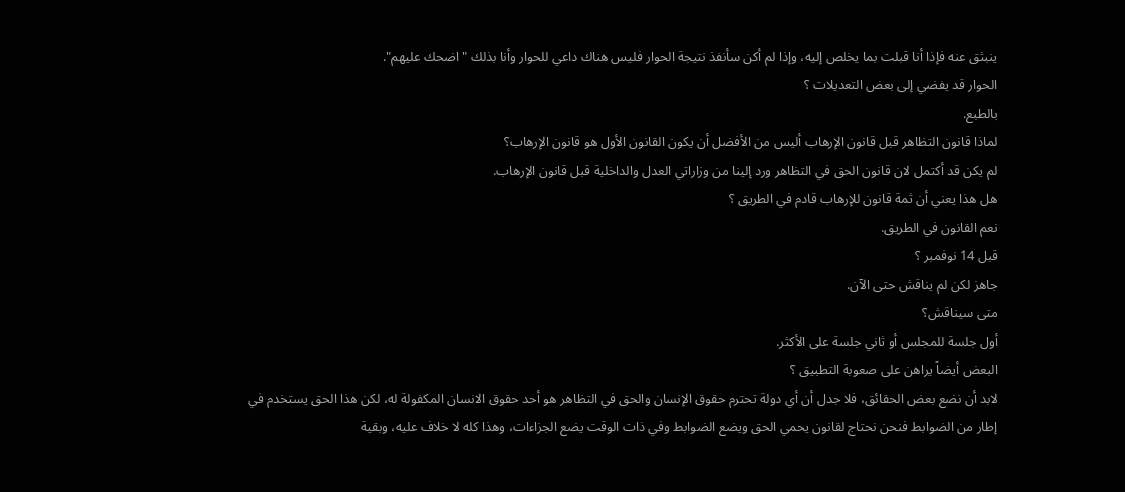ينبثق عنه فإذا أنا قبلت بما يخلص إليه، وإذا لم أكن سأنفذ نتيجة الحوار فليس هناك داعي للحوار وأنا بذلك "اضحك عليهم".
الحوار قد يفضي إلى بعض التعديلات ؟
بالطبع.
لماذا قانون التظاهر قبل قانون الإرهاب أليس من الأفضل أن يكون القانون الأول هو قانون الإرهاب؟
لم يكن قد أكتمل لان قانون الحق في التظاهر ورد إلينا من وزاراتي العدل والداخلية قبل قانون الإرهاب.
هل هذا يعني أن ثمة قانون للإرهاب قادم في الطريق ؟
نعم القانون في الطريق.
قبل 14 نوفمبر ؟
جاهز لكن لم يناقش حتى الآن.
متى سيناقش؟
أول جلسة للمجلس أو ثاني جلسة على الأكثر.
البعض أيضاً يراهن على صعوبة التطبيق ؟
لابد أن نضع بعض الحقائق، فلا جدل أن أي دولة تحترم حقوق الإنسان والحق في التظاهر هو أحد حقوق الانسان المكفولة له، لكن هذا الحق يستخدم في إطار من الضوابط فنحن نحتاج لقانون يحمي الحق ويضع الضوابط وفي ذات الوقت يضع الجزاءات، وهذا كله لا خلاف عليه، وبقية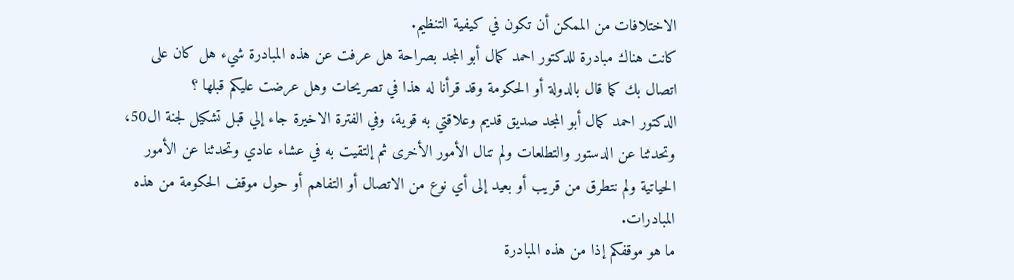الاختلافات من الممكن أن تكون في كيفية التنظيم.
كانت هناك مبادرة للدكتور احمد كمال أبو المجد بصراحة هل عرفت عن هذه المبادرة شيء هل كان على اتصال بك كما قال بالدولة أو الحكومة وقد قرأنا له هذا في تصريحات وهل عرضت عليكم قبلها ؟
الدكتور احمد كمال أبو المجد صديق قديم وعلاقتي به قوية، وفي الفترة الاخيرة جاء إلي قبل تشكيل لجنة ال50، وتحدثنا عن الدستور والتطلعات ولم تنال الأمور الأخرى ثم إلتقيت به في عشاء عادي وتحدثنا عن الأمور الحياتية ولم نتطرق من قريب أو بعيد إلى أي نوع من الاتصال أو التفاهم أو حول موقف الحكومة من هذه المبادرات.
ما هو موقفكم إذا من هذه المبادرة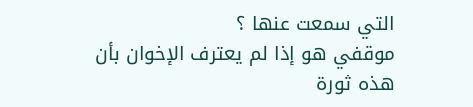التي سمعت عنها ؟
موقفي هو إذا لم يعترف الإخوان بأن هذه ثورة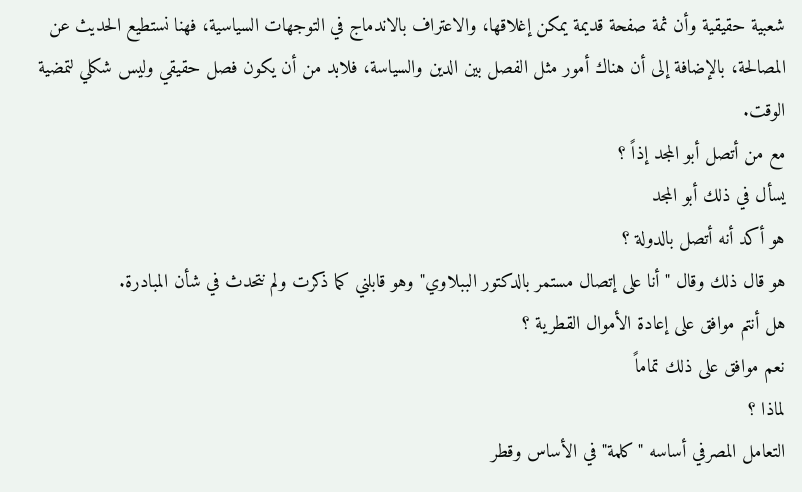شعبية حقيقية وأن ثمة صفحة قديمة يمكن إغلاقها، والاعتراف بالاندماج في التوجهات السياسية، فهنا نستطيع الحديث عن المصالحة، بالإضافة إلى أن هناك أمور مثل الفصل بين الدين والسياسة، فلابد من أن يكون فصل حقيقي وليس شكلي لتمضية الوقت.
مع من أتصل أبو المجد إذاً ؟
يسأل في ذلك أبو المجد
هو أكد أنه أتصل بالدولة ؟
هو قال ذلك وقال "أنا على إتصال مستمر بالدكتور الببلاوي" وهو قابلني كما ذكرت ولم نتحدث في شأن المبادرة.
هل أنتم موافق على إعادة الأموال القطرية ؟
نعم موافق على ذلك تماماً
لماذا ؟
التعامل المصرفي أساسه "كلمة" في الأساس وقطر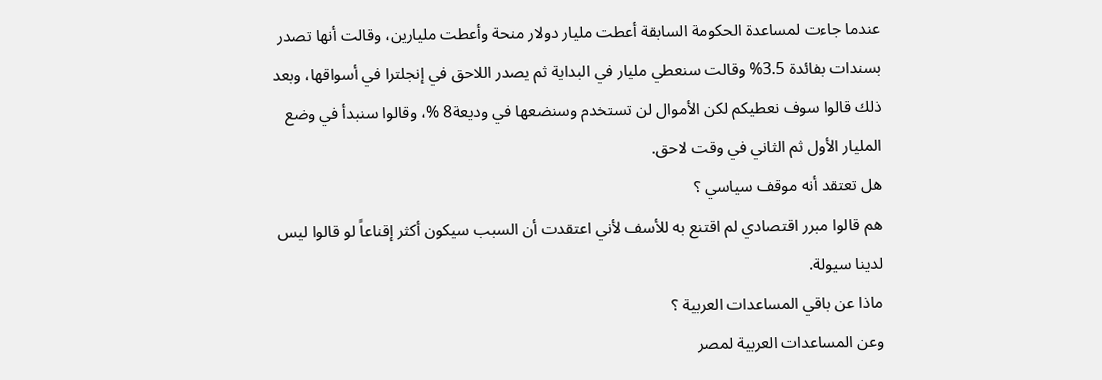عندما جاءت لمساعدة الحكومة السابقة أعطت مليار دولار منحة وأعطت مليارين، وقالت أنها تصدر بسندات بفائدة 3.5% وقالت سنعطي مليار في البداية ثم يصدر اللاحق في إنجلترا في أسواقها، وبعد ذلك قالوا سوف نعطيكم لكن الأموال لن تستخدم وسنضعها في وديعة8 %، وقالوا سنبدأ في وضع المليار الأول ثم الثاني في وقت لاحق.
هل تعتقد أنه موقف سياسي ؟
هم قالوا مبرر اقتصادي لم اقتنع به للأسف لأني اعتقدت أن السبب سيكون أكثر إقناعاً لو قالوا ليس لدينا سيولة.
ماذا عن باقي المساعدات العربية ؟
وعن المساعدات العربية لمصر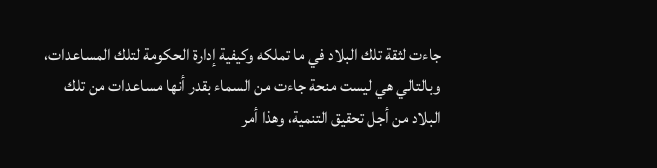جاءت لثقة تلك البلاد في ما تملكه وكيفية إدارة الحكومة لتلك المساعدات، وبالتالي هي ليست منحة جاءت من السماء بقدر أنها مساعدات من تلك البلاد من أجل تحقيق التنمية، وهذا أمر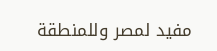مفيد لمصر وللمنطقة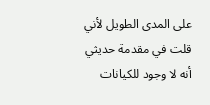على المدى الطويل لأني قلت في مقدمة حديثي أنه لا وجود للكيانات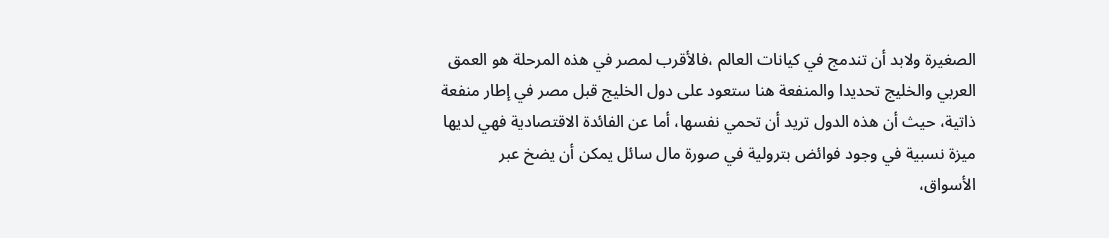الصغيرة ولابد أن تندمج في كيانات العالم ،فالأقرب لمصر في هذه المرحلة هو العمق العربي والخليج تحديدا والمنفعة هنا ستعود على دول الخليج قبل مصر في إطار منفعة ذاتية، حيث أن هذه الدول تريد أن تحمي نفسها، أما عن الفائدة الاقتصادية فهي لديها ميزة نسبية في وجود فوائض بترولية في صورة مال سائل يمكن أن يضخ عبر الأسواق،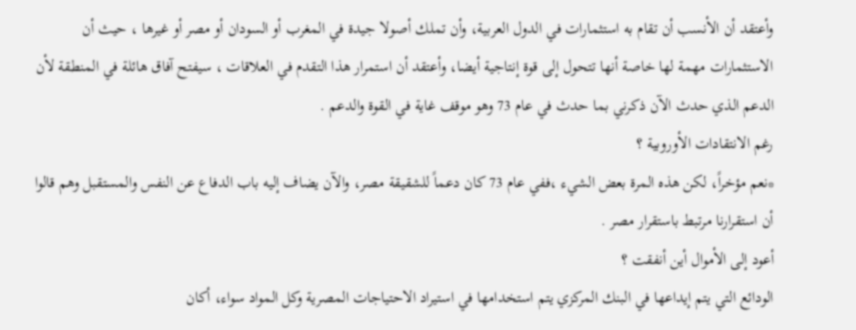وأعتقد أن الأنسب أن تقام به استثمارات في الدول العربية، وأن تملك أصولا جيدة في المغرب أو السودان أو مصر أو غيرها ، حيث أن الاستثمارات مهمة لها خاصة أنها تتحول إلى قوة إنتاجية أيضا، وأعتقد أن استمرار هذا التقدم في العلاقات ، سيفتح آفاق هائلة في المنطقة لأن الدعم الذي حدث الآن ذكرني بما حدث في عام 73 وهو موقف غاية في القوة والدعم .
رغم الانتقادات الأوروبية ؟
*نعم مؤخراً، لكن هذه المرة بعض الشيء ،ففي عام 73 كان دعماً للشقيقة مصر، والآن يضاف إليه باب الدفاع عن النفس والمستقبل وهم قالوا أن استقرارنا مرتبط باستقرار مصر .
أعود إلى الأموال أين أنفقت ؟
الودائع التي يتم إيداعها في البنك المركزي يتم استخدامها في استيراد الاحتياجات المصرية وكل المواد سواء، أكان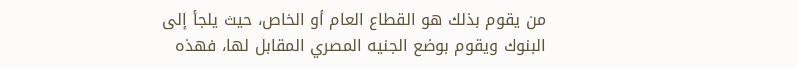من يقوم بذلك هو القطاع العام أو الخاص، حيث يلجأ إلى البنوك ويقوم بوضع الجنيه المصري المقابل لها، فهذه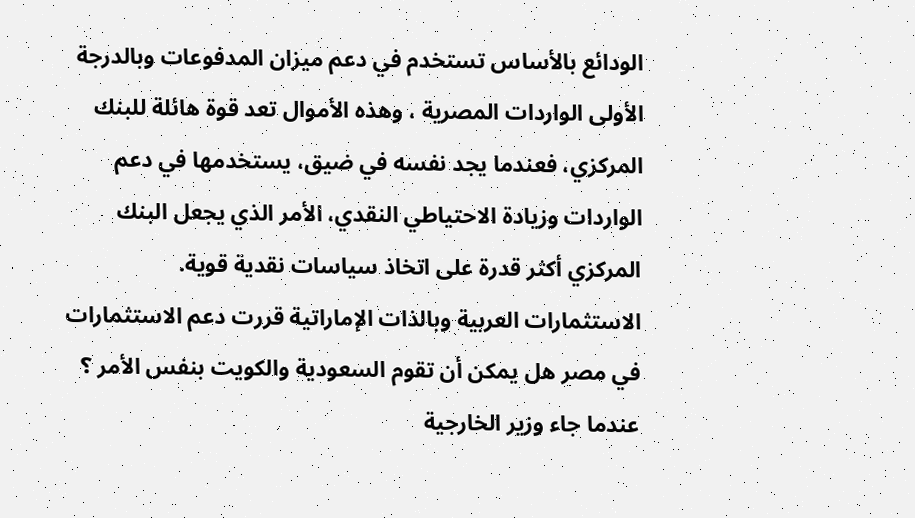الودائع بالأساس تستخدم في دعم ميزان المدفوعات وبالدرجة الأولى الواردات المصرية ، وهذه الأموال تعد قوة هائلة للبنك المركزي، فعندما يجد نفسه في ضيق، يستخدمها في دعم الواردات وزيادة الاحتياطي النقدي، الأمر الذي يجعل البنك المركزي أكثر قدرة على اتخاذ سياسات نقدية قوية.
الاستثمارات العربية وبالذات الإماراتية قررت دعم الاستثمارات في مصر هل يمكن أن تقوم السعودية والكويت بنفس الأمر ؟
عندما جاء وزير الخارجية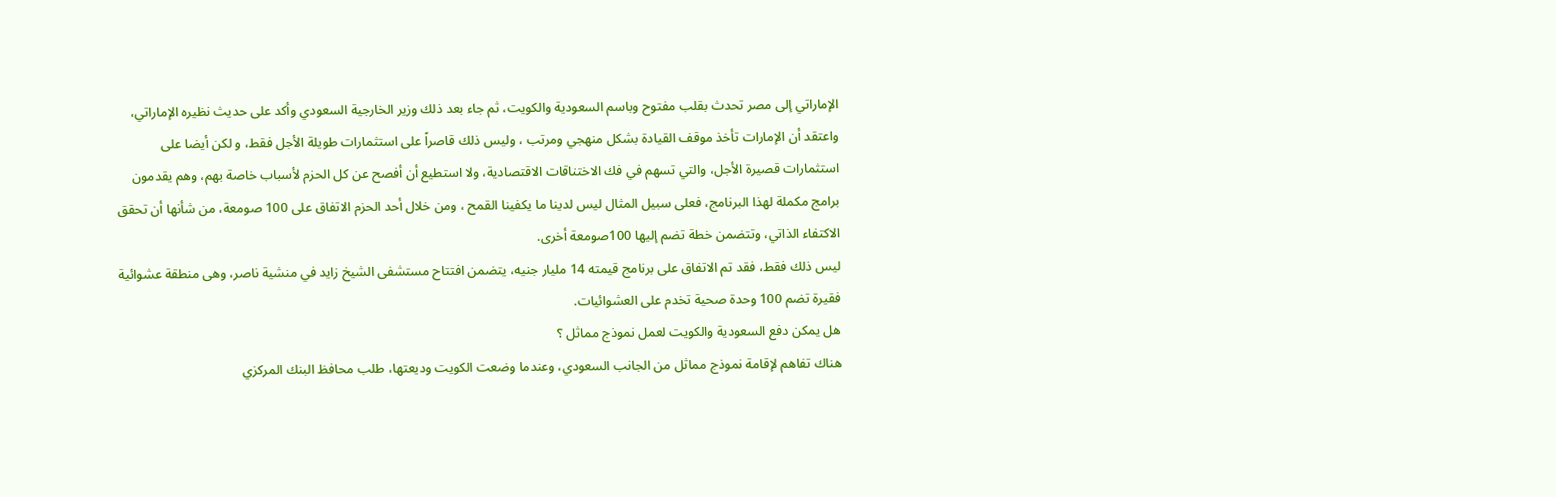الإماراتي إلى مصر تحدث بقلب مفتوح وباسم السعودية والكويت، ثم جاء بعد ذلك وزير الخارجية السعودي وأكد على حديث نظيره الإماراتي، واعتقد أن الإمارات تأخذ موقف القيادة بشكل منهجي ومرتب ، وليس ذلك قاصراً على استثمارات طويلة الأجل فقط، و لكن أيضا على استثمارات قصيرة الأجل، والتي تسهم في فك الاختناقات الاقتصادية، ولا استطيع أن أفصح عن كل الحزم لأسباب خاصة بهم، وهم يقدمون برامج مكملة لهذا البرنامج، فعلى سبيل المثال ليس لدينا ما يكفينا القمح ، ومن خلال أحد الحزم الاتفاق على 100 صومعة، من شأنها أن تحقق الاكتفاء الذاتي، وتتضمن خطة تضم إليها 100صومعة أخرى.
ليس ذلك فقط، فقد تم الاتفاق على برنامج قيمته 14 مليار جنيه، يتضمن افتتاح مستشفى الشيخ زايد في منشية ناصر، وهى منطقة عشوائية فقيرة تضم 100 وحدة صحية تخدم على العشوائيات.
هل يمكن دفع السعودية والكويت لعمل نموذج مماثل ؟
هناك تفاهم لإقامة نموذج مماثل من الجانب السعودي، وعندما وضعت الكويت وديعتها، طلب محافظ البنك المركزي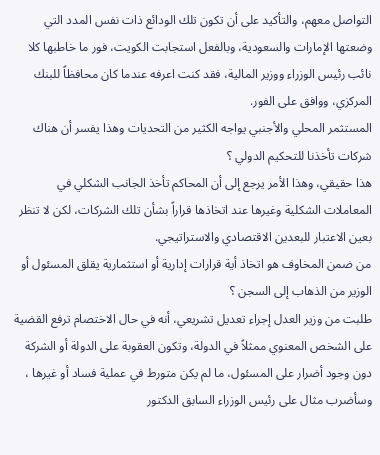التواصل معهم، والتأكيد على أن تكون تلك الودائع ذات نفس المدد التي وضعتها الإمارات والسعودية، وبالفعل استجابت الكويت، فور ما خاطبها كلا نائب رئيس الوزراء ووزير المالية، فقد كنت اعرفه عندما كان محافظاً للبنك المركزي، ووافق على الفور.
المستثمر المحلي والأجنبي يواجه الكثير من التحديات وهذا يفسر أن هناك شركات تأخذنا للتحكيم الدولي ؟
هذا حقيقي، وهذا الأمر يرجع إلى أن المحاكم تأخذ الجانب الشكلي في المعاملات الشكلية وغيرها عند اتخاذها قراراً بشأن تلك الشركات، لكن لا تنظر بعين الاعتبار للبعدين الاقتصادي والاستراتيجي.
من ضمن المخاوف هو اتخاذ أية قرارات إدارية أو استثمارية يقلق المسئول أو الوزير من الذهاب إلى السجن ؟
طلبت من وزير العدل إجراء تعديل تشريعي، أنه في حال الاختصام ترفع القضية على الشخص المعنوي ممثلاً في الدولة، وتكون العقوبة على الدولة أو الشركة دون وجود أضرار على المسئول، ما لم يكن متورط في عملية فساد أو غيرها ، وسأضرب مثال على رئيس الوزراء السابق الدكتور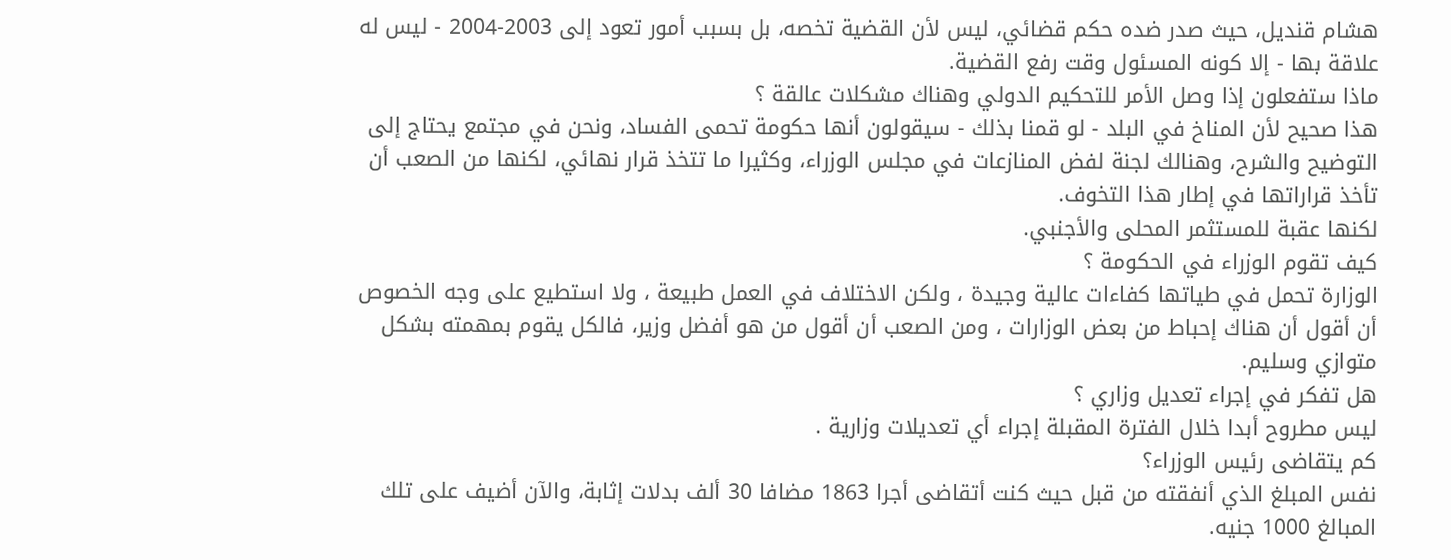هشام قنديل، حيث صدر ضده حكم قضائي، ليس لأن القضية تخصه، بل بسبب أمور تعود إلى 2003-2004 - ليس له علاقة بها - إلا كونه المسئول وقت رفع القضية.
ماذا ستفعلون إذا وصل الأمر للتحكيم الدولي وهناك مشكلات عالقة ؟
هذا صحيح لأن المناخ في البلد - لو قمنا بذلك - سيقولون أنها حكومة تحمى الفساد، ونحن في مجتمع يحتاج إلى التوضيح والشرح، وهنالك لجنة لفض المنازعات في مجلس الوزراء، وكثيرا ما تتخذ قرار نهائي، لكنها من الصعب أن تأخذ قراراتها في إطار هذا التخوف.
لكنها عقبة للمستثمر المحلى والأجنبي.
كيف تقوم الوزراء في الحكومة ؟
الوزارة تحمل في طياتها كفاءات عالية وجيدة ، ولكن الاختلاف في العمل طبيعة ، ولا استطيع على وجه الخصوص أن أقول أن هناك إحباط من بعض الوزارات ، ومن الصعب أن أقول من هو أفضل وزير، فالكل يقوم بمهمته بشكل متوازي وسليم.
هل تفكر في إجراء تعديل وزاري ؟
ليس مطروح أبدا خلال الفترة المقبلة إجراء أي تعديلات وزارية .
كم يتقاضى رئيس الوزراء؟
نفس المبلغ الذي أنفقته من قبل حيث كنت أتقاضى أجرا 1863 مضافا 30 ألف بدلات إثابة، والآن أضيف على تلك المبالغ 1000 جنيه.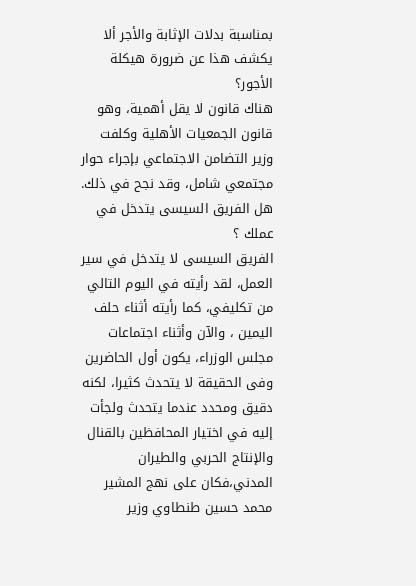بمناسبة بدلات الإثابة والأجر ألا يكشف هذا عن ضرورة هيكلة الأجور؟
هناك قانون لا يقل أهمية، وهو قانون الجمعيات الأهلية وكلفت وزير التضامن الاجتماعي بإجراء حوار مجتمعي شامل، وقد نجح في ذلك.
هل الفريق السيسى يتدخل في عملك ؟
الفريق السيسى لا يتدخل في سير العمل، لقد رأيته في اليوم التالي من تكليفي، كما رأيته أثناء حلف اليمين ، والآن وأثناء اجتماعات مجلس الوزراء، يكون أول الحاضرين وفى الحقيقة لا يتحدث كثيرا، لكنه دقيق ومحدد عندما يتحدث ولجأت إليه في اختيار المحافظين بالقنال والإنتاج الحربي والطيران المدني،فكان على نهج المشير محمد حسين طنطاوي وزير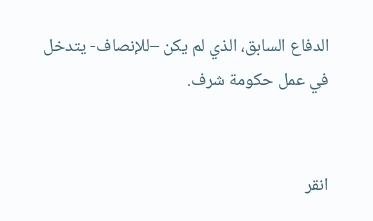الدفاع السابق، الذي لم يكن –للإنصاف- يتدخل في عمل حكومة شرف.


انقر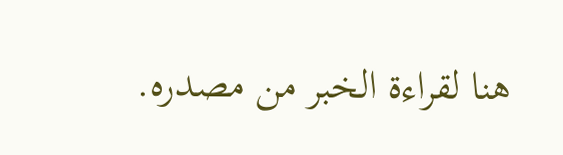هنا لقراءة الخبر من مصدره.